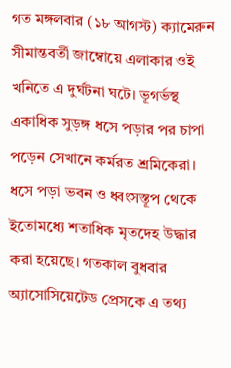গত মঙ্গলবার (১৮ আগস্ট) ক্যামেরুন সীমান্তবর্তী জাম্বোয়ে এলাকার ওই খনিতে এ দুর্ঘটনা ঘটে। ভূগর্ভস্থ একাধিক সুড়ঙ্গ ধসে পড়ার পর চাপা পড়েন সেখানে কর্মরত শ্রমিকেরা।
ধসে পড়া ভবন ও ধ্বংসস্তূপ থেকে ইতোমধ্যে শতাধিক মৃতদেহ উদ্ধার করা হয়েছে। গতকাল বুধবার অ্যাসোসিয়েটেড প্রেসকে এ তথ্য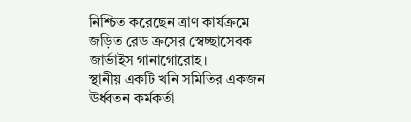নিশ্চিত করেছেন ত্রাণ কার্যক্রমে জড়িত রেড ক্রসের স্বেচ্ছাসেবক জার্ভাইস গানাগোরোহ।
স্থানীয় একটি খনি সমিতির একজন ঊর্ধ্বতন কর্মকর্তা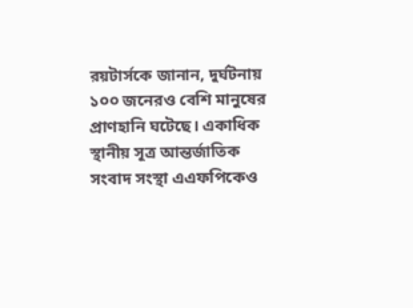রয়টার্সকে জানান, দুর্ঘটনায় ১০০ জনেরও বেশি মানুষের প্রাণহানি ঘটেছে। একাধিক স্থানীয় সূত্র আন্তর্জাতিক সংবাদ সংস্থা এএফপিকেও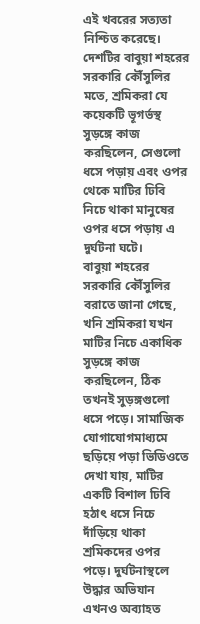এই খবরের সত্যতা নিশ্চিত করেছে।
দেশটির বাবুয়া শহরের সরকারি কৌঁসুলির মতে, শ্রমিকরা যে কয়েকটি ভূগর্ভস্থ সুড়ঙ্গে কাজ করছিলেন, সেগুলো ধসে পড়ায় এবং ওপর থেকে মাটির ঢিবি নিচে থাকা মানুষের ওপর ধসে পড়ায় এ দুর্ঘটনা ঘটে।
বাবুয়া শহরের সরকারি কৌঁসুলির বরাতে জানা গেছে, খনি শ্রমিকরা যখন মাটির নিচে একাধিক সুড়ঙ্গে কাজ করছিলেন, ঠিক তখনই সুড়ঙ্গগুলো ধসে পড়ে। সামাজিক যোগাযোগমাধ্যমে ছড়িয়ে পড়া ভিডিওতে দেখা যায়, মাটির একটি বিশাল ঢিবি হঠাৎ ধসে নিচে দাঁড়িয়ে থাকা শ্রমিকদের ওপর পড়ে। দুর্ঘটনাস্থলে উদ্ধার অভিযান এখনও অব্যাহত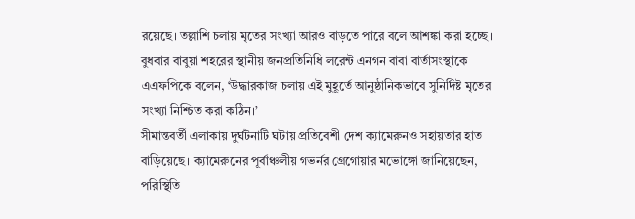রয়েছে। তল্লাশি চলায় মৃতের সংখ্যা আরও বাড়তে পারে বলে আশঙ্কা করা হচ্ছে।
বুধবার বাবুয়া শহরের স্থানীয় জনপ্রতিনিধি লরেন্ট এনগন বাবা বার্তাসংস্থাকে এএফপিকে বলেন, ‘উদ্ধারকাজ চলায় এই মুহূর্তে আনুষ্ঠানিকভাবে সুনির্দিষ্ট মৃতের সংখ্যা নিশ্চিত করা কঠিন।’
সীমান্তবর্তী এলাকায় দুর্ঘটনাটি ঘটায় প্রতিবেশী দেশ ক্যামেরুনও সহায়তার হাত বাড়িয়েছে। ক্যামেরুনের পূর্বাঞ্চলীয় গভর্নর গ্রেগোয়ার মভোঙ্গো জানিয়েছেন, পরিস্থিতি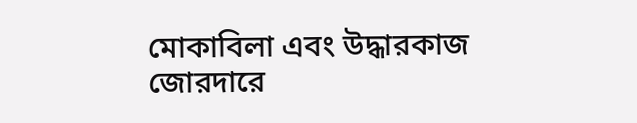মোকাবিলা এবং উদ্ধারকাজ জোরদারে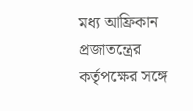মধ্য আফ্রিকান প্রজাতন্ত্রের কর্তৃপক্ষের সঙ্গে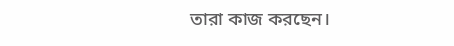তারা কাজ করছেন।